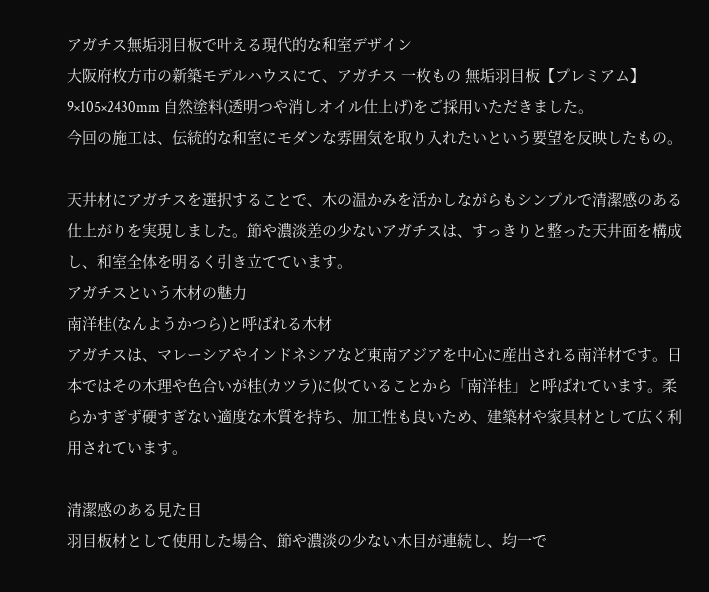アガチス無垢羽目板で叶える現代的な和室デザイン
大阪府枚方市の新築モデルハウスにて、アガチス 一枚もの 無垢羽目板【プレミアム】9×105×2430mm 自然塗料(透明つや消しオイル仕上げ)をご採用いただきました。
今回の施工は、伝統的な和室にモダンな雰囲気を取り入れたいという要望を反映したもの。

天井材にアガチスを選択することで、木の温かみを活かしながらもシンプルで清潔感のある仕上がりを実現しました。節や濃淡差の少ないアガチスは、すっきりと整った天井面を構成し、和室全体を明るく引き立てています。
アガチスという木材の魅力
南洋桂(なんようかつら)と呼ばれる木材
アガチスは、マレーシアやインドネシアなど東南アジアを中心に産出される南洋材です。日本ではその木理や色合いが桂(カツラ)に似ていることから「南洋桂」と呼ばれています。柔らかすぎず硬すぎない適度な木質を持ち、加工性も良いため、建築材や家具材として広く利用されています。

清潔感のある見た目
羽目板材として使用した場合、節や濃淡の少ない木目が連続し、均一で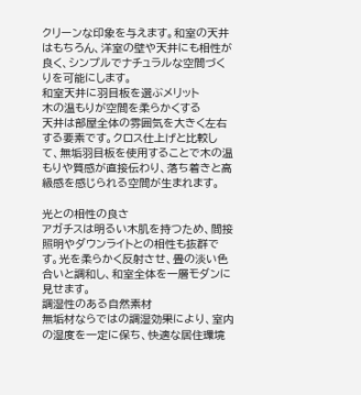クリーンな印象を与えます。和室の天井はもちろん、洋室の壁や天井にも相性が良く、シンプルでナチュラルな空間づくりを可能にします。
和室天井に羽目板を選ぶメリット
木の温もりが空間を柔らかくする
天井は部屋全体の雰囲気を大きく左右する要素です。クロス仕上げと比較して、無垢羽目板を使用することで木の温もりや質感が直接伝わり、落ち着きと高級感を感じられる空間が生まれます。

光との相性の良さ
アガチスは明るい木肌を持つため、間接照明やダウンライトとの相性も抜群です。光を柔らかく反射させ、畳の淡い色合いと調和し、和室全体を一層モダンに見せます。
調湿性のある自然素材
無垢材ならではの調湿効果により、室内の湿度を一定に保ち、快適な居住環境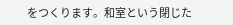をつくります。和室という閉じた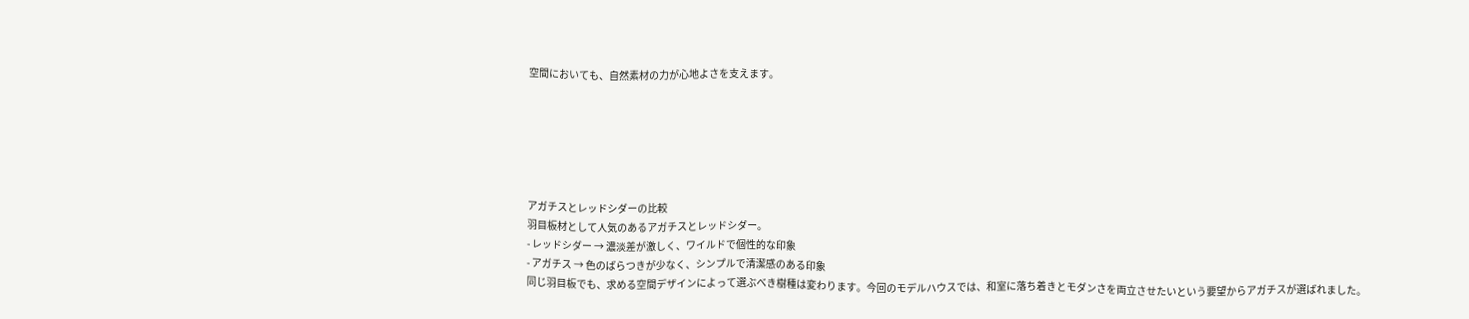空間においても、自然素材の力が心地よさを支えます。






アガチスとレッドシダーの比較
羽目板材として人気のあるアガチスとレッドシダー。
- レッドシダー → 濃淡差が激しく、ワイルドで個性的な印象
- アガチス → 色のばらつきが少なく、シンプルで清潔感のある印象
同じ羽目板でも、求める空間デザインによって選ぶべき樹種は変わります。今回のモデルハウスでは、和室に落ち着きとモダンさを両立させたいという要望からアガチスが選ばれました。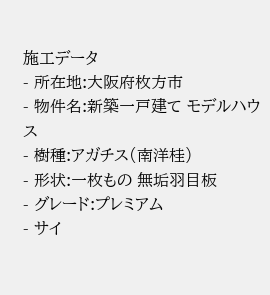施工データ
- 所在地:大阪府枚方市
- 物件名:新築一戸建て モデルハウス
- 樹種:アガチス(南洋桂)
- 形状:一枚もの 無垢羽目板
- グレード:プレミアム
- サイ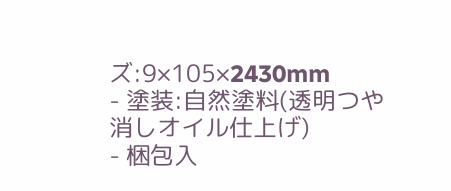ズ:9×105×2430mm
- 塗装:自然塗料(透明つや消しオイル仕上げ)
- 梱包入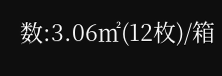数:3.06㎡(12枚)/箱